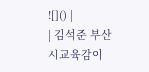![]() |
| 김석준 부산시교육감이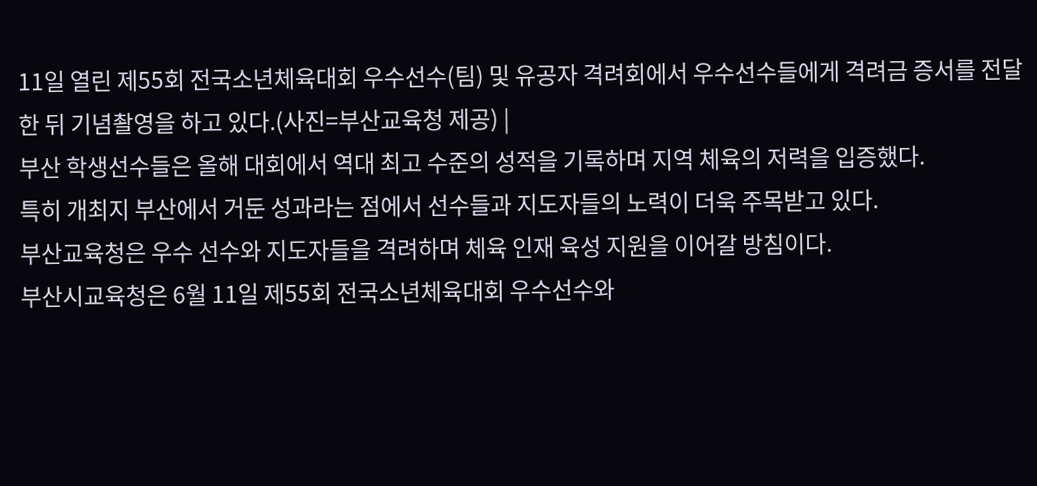11일 열린 제55회 전국소년체육대회 우수선수(팀) 및 유공자 격려회에서 우수선수들에게 격려금 증서를 전달한 뒤 기념촬영을 하고 있다.(사진=부산교육청 제공) |
부산 학생선수들은 올해 대회에서 역대 최고 수준의 성적을 기록하며 지역 체육의 저력을 입증했다.
특히 개최지 부산에서 거둔 성과라는 점에서 선수들과 지도자들의 노력이 더욱 주목받고 있다.
부산교육청은 우수 선수와 지도자들을 격려하며 체육 인재 육성 지원을 이어갈 방침이다.
부산시교육청은 6월 11일 제55회 전국소년체육대회 우수선수와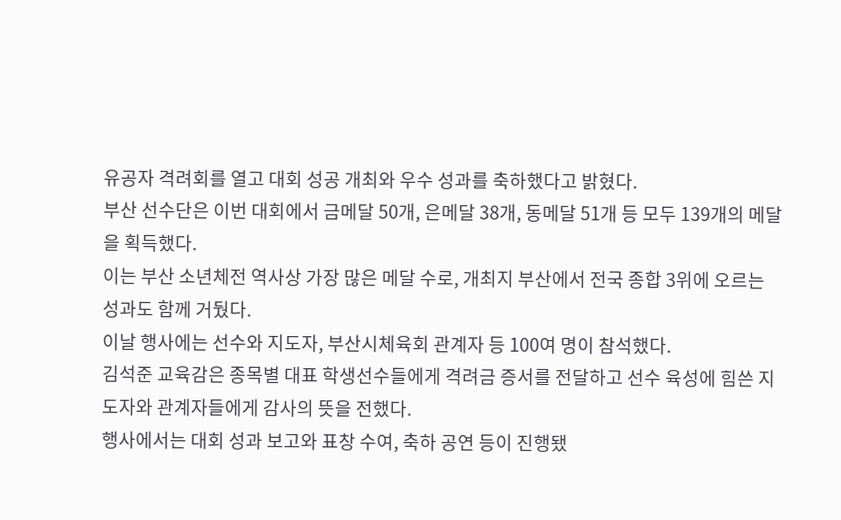유공자 격려회를 열고 대회 성공 개최와 우수 성과를 축하했다고 밝혔다.
부산 선수단은 이번 대회에서 금메달 50개, 은메달 38개, 동메달 51개 등 모두 139개의 메달을 획득했다.
이는 부산 소년체전 역사상 가장 많은 메달 수로, 개최지 부산에서 전국 종합 3위에 오르는 성과도 함께 거뒀다.
이날 행사에는 선수와 지도자, 부산시체육회 관계자 등 100여 명이 참석했다.
김석준 교육감은 종목별 대표 학생선수들에게 격려금 증서를 전달하고 선수 육성에 힘쓴 지도자와 관계자들에게 감사의 뜻을 전했다.
행사에서는 대회 성과 보고와 표창 수여, 축하 공연 등이 진행됐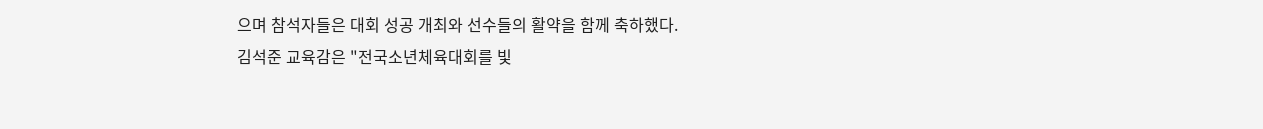으며 참석자들은 대회 성공 개최와 선수들의 활약을 함께 축하했다.
김석준 교육감은 "전국소년체육대회를 빛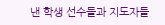낸 학생 선수들과 지도자들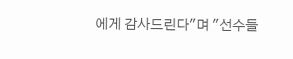에게 감사드린다"며 "선수들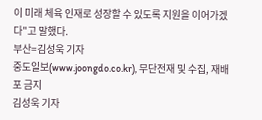이 미래 체육 인재로 성장할 수 있도록 지원을 이어가겠다"고 말했다.
부산=김성욱 기자
중도일보(www.joongdo.co.kr), 무단전재 및 수집, 재배포 금지
김성욱 기자